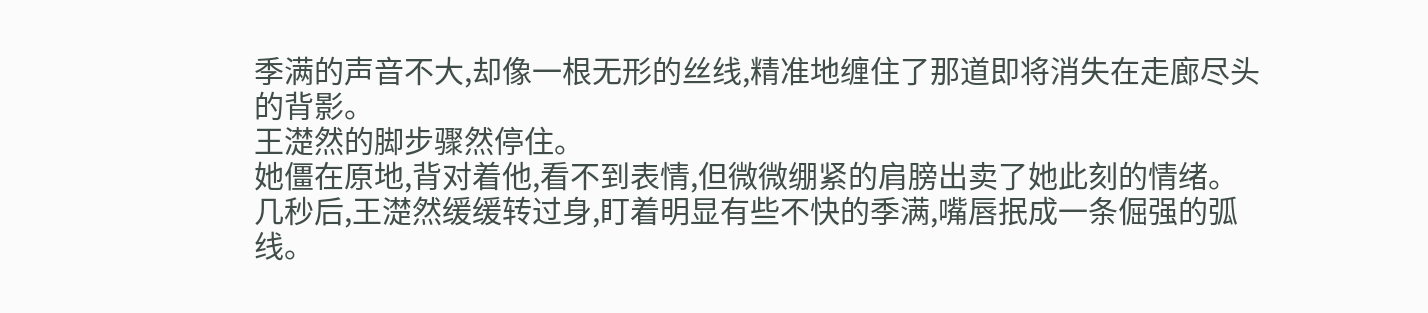季满的声音不大,却像一根无形的丝线,精准地缠住了那道即将消失在走廊尽头的背影。
王濋然的脚步骤然停住。
她僵在原地,背对着他,看不到表情,但微微绷紧的肩膀出卖了她此刻的情绪。
几秒后,王濋然缓缓转过身,盯着明显有些不快的季满,嘴唇抿成一条倔强的弧线。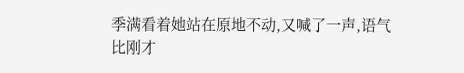季满看着她站在原地不动,又喊了一声,语气比刚才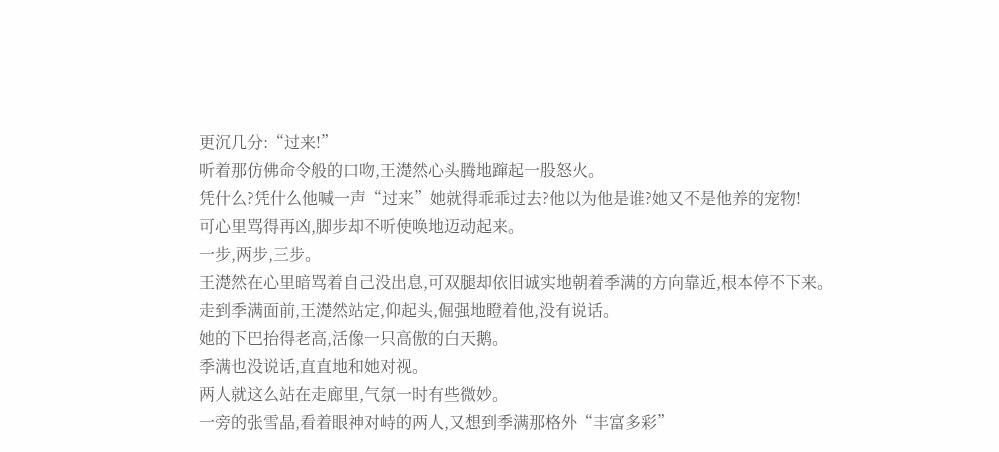更沉几分:“过来!”
听着那仿佛命令般的口吻,王濋然心头腾地蹿起一股怒火。
凭什么?凭什么他喊一声“过来”她就得乖乖过去?他以为他是谁?她又不是他养的宠物!
可心里骂得再凶,脚步却不听使唤地迈动起来。
一步,两步,三步。
王濋然在心里暗骂着自己没出息,可双腿却依旧诚实地朝着季满的方向靠近,根本停不下来。
走到季满面前,王濋然站定,仰起头,倔强地瞪着他,没有说话。
她的下巴抬得老高,活像一只高傲的白天鹅。
季满也没说话,直直地和她对视。
两人就这么站在走廊里,气氛一时有些微妙。
一旁的张雪晶,看着眼神对峙的两人,又想到季满那格外“丰富多彩”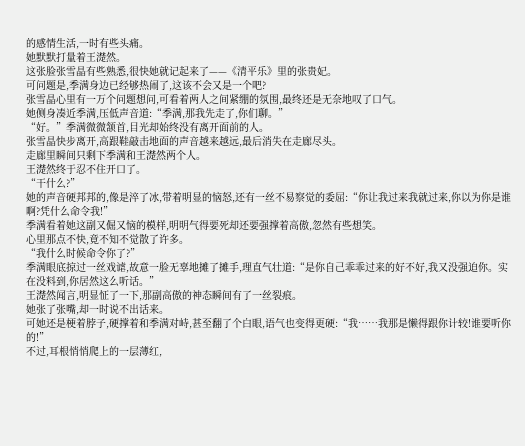的感情生活,一时有些头痛。
她默默打量着王濋然。
这张脸张雪晶有些熟悉,很快她就记起来了——《清平乐》里的张贵妃。
可问题是,季满身边已经够热闹了,这该不会又是一个吧?
张雪晶心里有一万个问题想问,可看着两人之间紧绷的氛围,最终还是无奈地叹了口气。
她侧身凑近季满,压低声音道:“季满,那我先走了,你们聊。”
“好。”季满微微颔首,目光却始终没有离开面前的人。
张雪晶快步离开,高跟鞋敲击地面的声音越来越远,最后消失在走廊尽头。
走廊里瞬间只剩下季满和王濋然两个人。
王濋然终于忍不住开口了。
“干什么?”
她的声音硬邦邦的,像是淬了冰,带着明显的恼怒,还有一丝不易察觉的委屈:“你让我过来我就过来,你以为你是谁啊?凭什么命令我!”
季满看着她这副又倔又恼的模样,明明气得要死却还要强撑着高傲,忽然有些想笑。
心里那点不快,竟不知不觉散了许多。
“我什么时候命令你了?”
季满眼底掠过一丝戏谑,故意一脸无辜地摊了摊手,理直气壮道:“是你自己乖乖过来的好不好,我又没强迫你。实在没料到,你居然这么听话。”
王濋然闻言,明显怔了一下,那副高傲的神态瞬间有了一丝裂痕。
她张了张嘴,却一时说不出话来。
可她还是梗着脖子,硬撑着和季满对峙,甚至翻了个白眼,语气也变得更硬:“我……我那是懒得跟你计较!谁要听你的!”
不过,耳根悄悄爬上的一层薄红,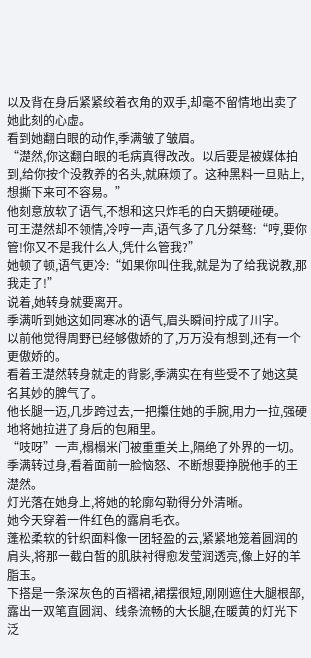以及背在身后紧紧绞着衣角的双手,却毫不留情地出卖了她此刻的心虚。
看到她翻白眼的动作,季满皱了皱眉。
“濋然,你这翻白眼的毛病真得改改。以后要是被媒体拍到,给你按个没教养的名头,就麻烦了。这种黑料一旦贴上,想撕下来可不容易。”
他刻意放软了语气,不想和这只炸毛的白天鹅硬碰硬。
可王濋然却不领情,冷哼一声,语气多了几分桀骜:“哼,要你管!你又不是我什么人,凭什么管我?”
她顿了顿,语气更冷:“如果你叫住我,就是为了给我说教,那我走了!”
说着,她转身就要离开。
季满听到她这如同寒冰的语气,眉头瞬间拧成了川字。
以前他觉得周野已经够傲娇的了,万万没有想到,还有一个更傲娇的。
看着王濋然转身就走的背影,季满实在有些受不了她这莫名其妙的脾气了。
他长腿一迈,几步跨过去,一把攥住她的手腕,用力一拉,强硬地将她拉进了身后的包厢里。
“吱呀”一声,榻榻米门被重重关上,隔绝了外界的一切。
季满转过身,看着面前一脸恼怒、不断想要挣脱他手的王濋然。
灯光落在她身上,将她的轮廓勾勒得分外清晰。
她今天穿着一件红色的露肩毛衣。
蓬松柔软的针织面料像一团轻盈的云,紧紧地笼着圆润的肩头,将那一截白皙的肌肤衬得愈发莹润透亮,像上好的羊脂玉。
下搭是一条深灰色的百褶裙,裙摆很短,刚刚遮住大腿根部,露出一双笔直圆润、线条流畅的大长腿,在暖黄的灯光下泛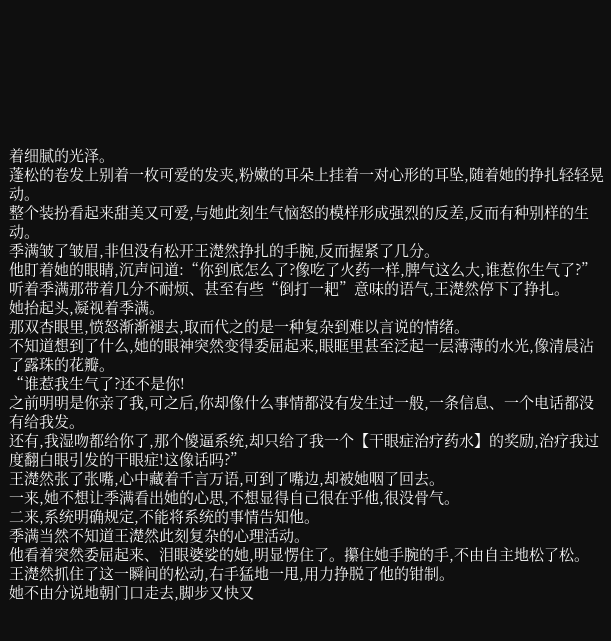着细腻的光泽。
蓬松的卷发上别着一枚可爱的发夹,粉嫩的耳朵上挂着一对心形的耳坠,随着她的挣扎轻轻晃动。
整个装扮看起来甜美又可爱,与她此刻生气恼怒的模样形成强烈的反差,反而有种别样的生动。
季满皱了皱眉,非但没有松开王濋然挣扎的手腕,反而握紧了几分。
他盯着她的眼睛,沉声问道:“你到底怎么了?像吃了火药一样,脾气这么大,谁惹你生气了?”
听着季满那带着几分不耐烦、甚至有些“倒打一耙”意味的语气,王濋然停下了挣扎。
她抬起头,凝视着季满。
那双杏眼里,愤怒渐渐褪去,取而代之的是一种复杂到难以言说的情绪。
不知道想到了什么,她的眼神突然变得委屈起来,眼眶里甚至泛起一层薄薄的水光,像清晨沾了露珠的花瓣。
“谁惹我生气了?还不是你!
之前明明是你亲了我,可之后,你却像什么事情都没有发生过一般,一条信息、一个电话都没有给我发。
还有,我湿吻都给你了,那个傻逼系统,却只给了我一个【干眼症治疗药水】的奖励,治疗我过度翻白眼引发的干眼症!这像话吗?”
王濋然张了张嘴,心中藏着千言万语,可到了嘴边,却被她咽了回去。
一来,她不想让季满看出她的心思,不想显得自己很在乎他,很没骨气。
二来,系统明确规定,不能将系统的事情告知他。
季满当然不知道王濋然此刻复杂的心理活动。
他看着突然委屈起来、泪眼婆娑的她,明显愣住了。攥住她手腕的手,不由自主地松了松。
王濋然抓住了这一瞬间的松动,右手猛地一甩,用力挣脱了他的钳制。
她不由分说地朝门口走去,脚步又快又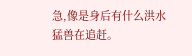急,像是身后有什么洪水猛兽在追赶。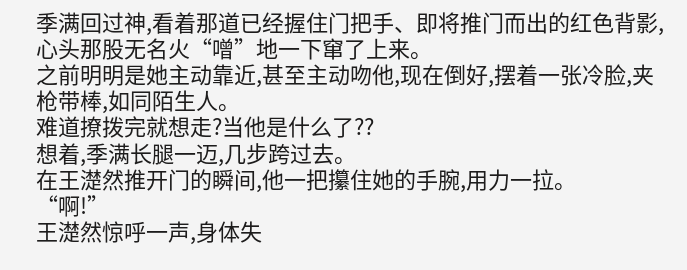季满回过神,看着那道已经握住门把手、即将推门而出的红色背影,心头那股无名火“噌”地一下窜了上来。
之前明明是她主动靠近,甚至主动吻他,现在倒好,摆着一张冷脸,夹枪带棒,如同陌生人。
难道撩拨完就想走?当他是什么了??
想着,季满长腿一迈,几步跨过去。
在王濋然推开门的瞬间,他一把攥住她的手腕,用力一拉。
“啊!”
王濋然惊呼一声,身体失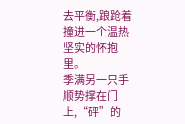去平衡,踉跄着撞进一个温热坚实的怀抱里。
季满另一只手顺势撑在门上,“砰”的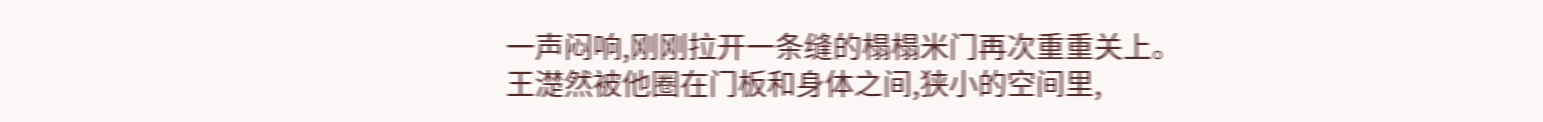一声闷响,刚刚拉开一条缝的榻榻米门再次重重关上。
王濋然被他圈在门板和身体之间,狭小的空间里,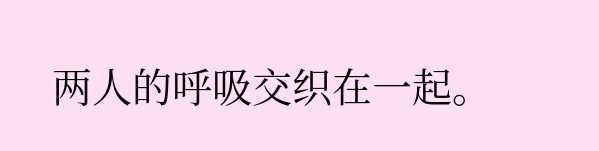两人的呼吸交织在一起。